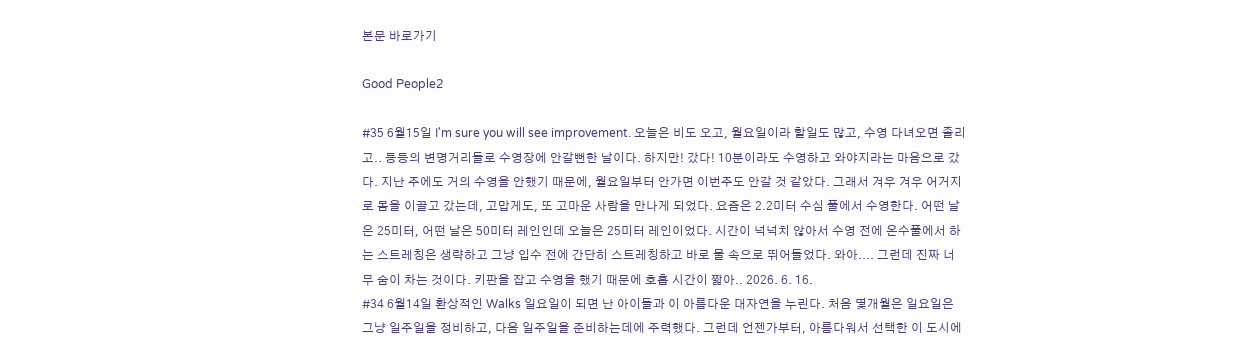본문 바로가기

Good People2

#35 6월15일 I'm sure you will see improvement. 오늘은 비도 오고, 월요일이라 할일도 많고, 수영 다녀오면 졸리고.. 등등의 변명거리들로 수영장에 안갈뻔한 날이다. 하지만! 갔다! 10분이라도 수영하고 와야지라는 마음으로 갔다. 지난 주에도 거의 수영을 안했기 때문에, 월요일부터 안가면 이번주도 안갈 것 같았다. 그래서 겨우 겨우 어거지로 몸을 이끌고 갔는데, 고맙게도, 또 고마운 사람을 만나게 되었다. 요즘은 2.2미터 수심 풀에서 수영한다. 어떤 날은 25미터, 어떤 날은 50미터 레인인데 오늘은 25미터 레인이었다. 시간이 넉넉치 않아서 수영 전에 온수풀에서 하는 스트레칭은 생략하고 그냥 입수 전에 간단히 스트레칭하고 바로 물 속으로 뛰어들었다. 와아.... 그런데 진짜 너무 숨이 차는 것이다. 키판을 잡고 수영을 했기 때문에 호흡 시간이 짧아.. 2026. 6. 16.
#34 6월14일 환상적인 Walks 일요일이 되면 난 아이들과 이 아름다운 대자연을 누린다. 처음 몇개월은 일요일은 그냥 일주일을 정비하고, 다음 일주일을 준비하는데에 주력했다. 그런데 언젠가부터, 아름다워서 선택한 이 도시에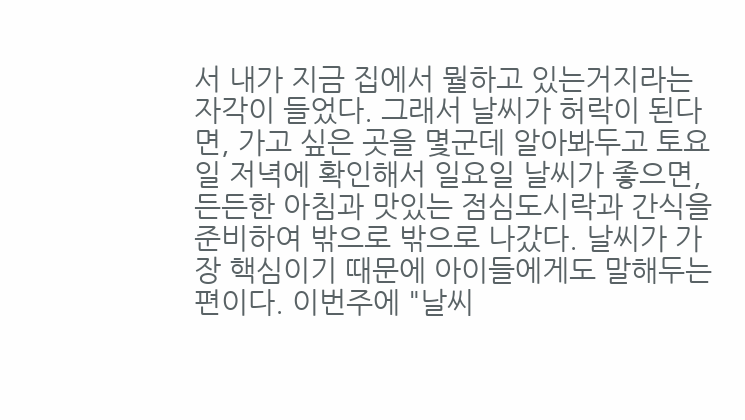서 내가 지금 집에서 뭘하고 있는거지라는 자각이 들었다. 그래서 날씨가 허락이 된다면, 가고 싶은 곳을 몇군데 알아봐두고 토요일 저녁에 확인해서 일요일 날씨가 좋으면, 든든한 아침과 맛있는 점심도시락과 간식을 준비하여 밖으로 밖으로 나갔다. 날씨가 가장 핵심이기 때문에 아이들에게도 말해두는 편이다. 이번주에 "날씨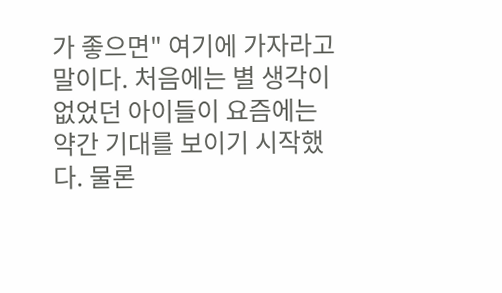가 좋으면" 여기에 가자라고 말이다. 처음에는 별 생각이 없었던 아이들이 요즘에는 약간 기대를 보이기 시작했다. 물론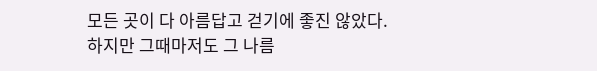모든 곳이 다 아름답고 걷기에 좋진 않았다. 하지만 그때마저도 그 나름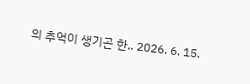의 추억이 생기곤 한.. 2026. 6. 15.